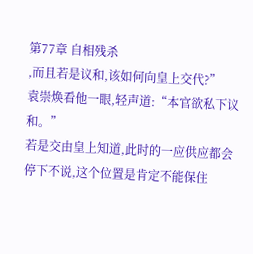第77章 自相残杀
,而且若是议和,该如何向皇上交代?”
袁崇焕看他一眼,轻声道:“本官欲私下议和。”
若是交由皇上知道,此时的一应供应都会停下不说,这个位置是肯定不能保住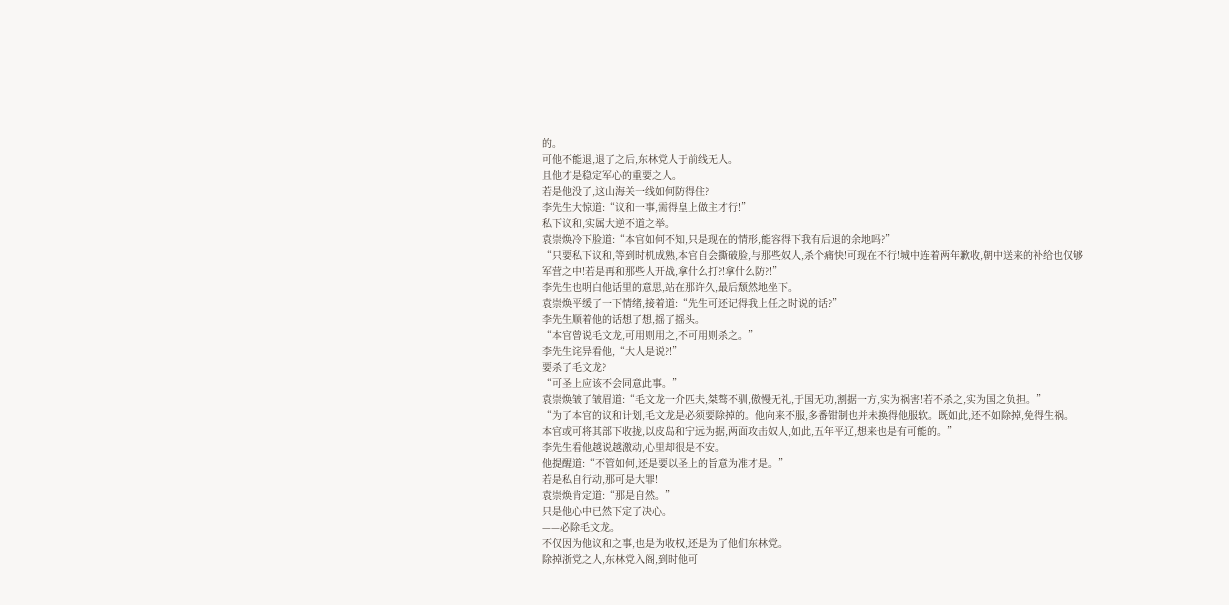的。
可他不能退,退了之后,东林党人于前线无人。
且他才是稳定军心的重要之人。
若是他没了,这山海关一线如何防得住?
李先生大惊道:“议和一事,需得皇上做主才行!”
私下议和,实属大逆不道之举。
袁崇焕冷下脸道:“本官如何不知,只是现在的情形,能容得下我有后退的余地吗?”
“只要私下议和,等到时机成熟,本官自会撕破脸,与那些奴人,杀个痛快!可现在不行!城中连着两年歉收,朝中送来的补给也仅够军营之中!若是再和那些人开战,拿什么打?!拿什么防?!”
李先生也明白他话里的意思,站在那许久,最后颓然地坐下。
袁崇焕平缓了一下情绪,接着道:“先生可还记得我上任之时说的话?”
李先生顺着他的话想了想,摇了摇头。
“本官曾说毛文龙,可用则用之,不可用则杀之。”
李先生诧异看他,“大人是说?!”
要杀了毛文龙?
“可圣上应该不会同意此事。”
袁崇焕皱了皱眉道:“毛文龙一介匹夫,桀骜不驯,傲慢无礼,于国无功,割据一方,实为祸害!若不杀之,实为国之负担。”
“为了本官的议和计划,毛文龙是必须要除掉的。他向来不服,多番钳制也并未换得他服软。既如此,还不如除掉,免得生祸。本官或可将其部下收拢,以皮岛和宁远为据,两面攻击奴人,如此,五年平辽,想来也是有可能的。”
李先生看他越说越激动,心里却很是不安。
他提醒道:“不管如何,还是要以圣上的旨意为准才是。”
若是私自行动,那可是大罪!
袁崇焕肯定道:“那是自然。”
只是他心中已然下定了决心。
——必除毛文龙。
不仅因为他议和之事,也是为收权,还是为了他们东林党。
除掉浙党之人,东林党入阁,到时他可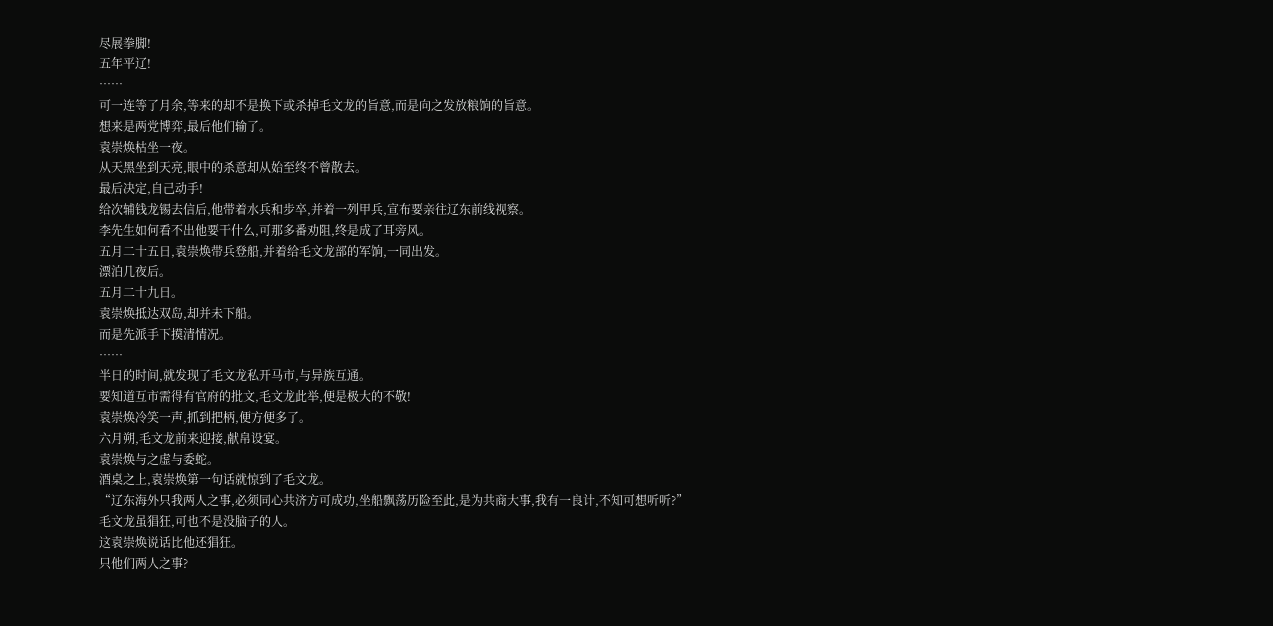尽展拳脚!
五年平辽!
……
可一连等了月余,等来的却不是换下或杀掉毛文龙的旨意,而是向之发放粮饷的旨意。
想来是两党博弈,最后他们输了。
袁崇焕枯坐一夜。
从天黑坐到天亮,眼中的杀意却从始至终不曾散去。
最后决定,自己动手!
给次辅钱龙锡去信后,他带着水兵和步卒,并着一列甲兵,宣布要亲往辽东前线视察。
李先生如何看不出他要干什么,可那多番劝阻,终是成了耳旁风。
五月二十五日,袁崇焕带兵登船,并着给毛文龙部的军饷,一同出发。
漂泊几夜后。
五月二十九日。
袁崇焕抵达双岛,却并未下船。
而是先派手下摸清情况。
……
半日的时间,就发现了毛文龙私开马市,与异族互通。
要知道互市需得有官府的批文,毛文龙此举,便是极大的不敬!
袁崇焕冷笑一声,抓到把柄,便方便多了。
六月朔,毛文龙前来迎接,献帛设宴。
袁崇焕与之虚与委蛇。
酒桌之上,袁崇焕第一句话就惊到了毛文龙。
“辽东海外只我两人之事,必须同心共济方可成功,坐船飘荡历险至此,是为共商大事,我有一良计,不知可想听听?”
毛文龙虽猖狂,可也不是没脑子的人。
这袁崇焕说话比他还猖狂。
只他们两人之事?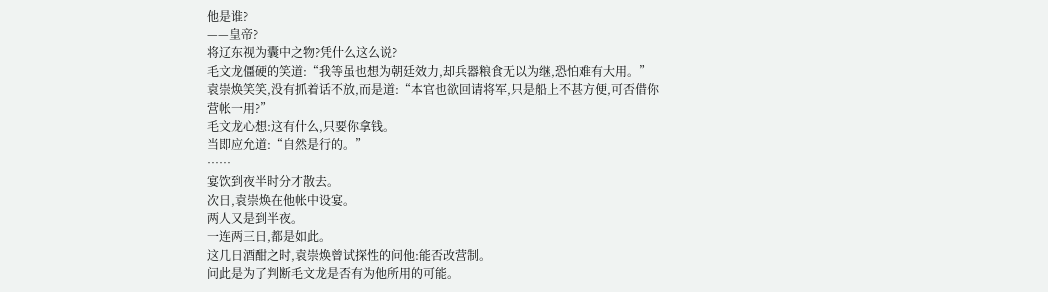他是谁?
——皇帝?
将辽东视为囊中之物?凭什么这么说?
毛文龙僵硬的笑道:“我等虽也想为朝廷效力,却兵器粮食无以为继,恐怕难有大用。”
袁崇焕笑笑,没有抓着话不放,而是道:“本官也欲回请将军,只是船上不甚方便,可否借你营帐一用?”
毛文龙心想:这有什么,只要你拿钱。
当即应允道:“自然是行的。”
……
宴饮到夜半时分才散去。
次日,袁崇焕在他帐中设宴。
两人又是到半夜。
一连两三日,都是如此。
这几日酒酣之时,袁崇焕曾试探性的问他:能否改营制。
问此是为了判断毛文龙是否有为他所用的可能。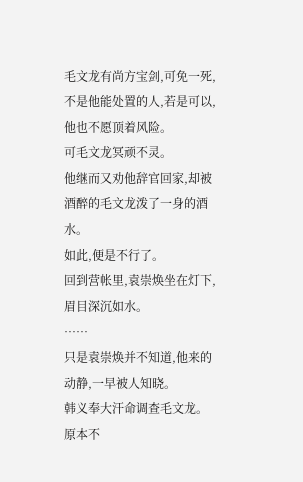毛文龙有尚方宝剑,可免一死,不是他能处置的人,若是可以,他也不愿顶着风险。
可毛文龙冥顽不灵。
他继而又劝他辞官回家,却被酒醉的毛文龙泼了一身的酒水。
如此,便是不行了。
回到营帐里,袁崇焕坐在灯下,眉目深沉如水。
……
只是袁崇焕并不知道,他来的动静,一早被人知晓。
韩义奉大汗命调查毛文龙。
原本不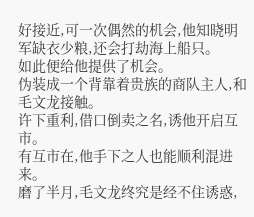好接近,可一次偶然的机会,他知晓明军缺衣少粮,还会打劫海上船只。
如此便给他提供了机会。
伪装成一个背靠着贵族的商队主人,和毛文龙接触。
许下重利,借口倒卖之名,诱他开启互市。
有互市在,他手下之人也能顺利混进来。
磨了半月,毛文龙终究是经不住诱惑,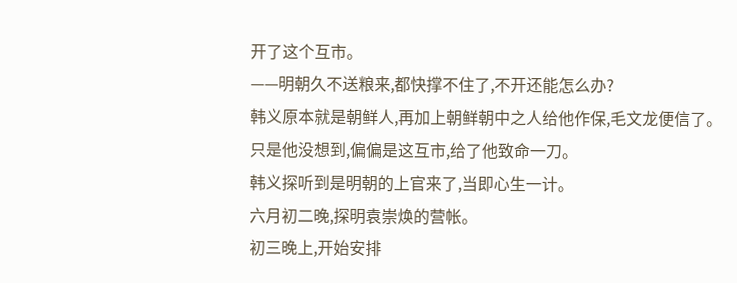开了这个互市。
——明朝久不送粮来,都快撑不住了,不开还能怎么办?
韩义原本就是朝鲜人,再加上朝鲜朝中之人给他作保,毛文龙便信了。
只是他没想到,偏偏是这互市,给了他致命一刀。
韩义探听到是明朝的上官来了,当即心生一计。
六月初二晚,探明袁崇焕的营帐。
初三晚上,开始安排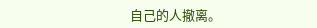自己的人撤离。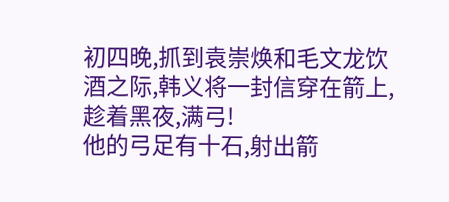初四晚,抓到袁崇焕和毛文龙饮酒之际,韩义将一封信穿在箭上,趁着黑夜,满弓!
他的弓足有十石,射出箭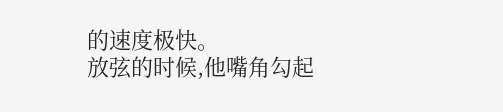的速度极快。
放弦的时候,他嘴角勾起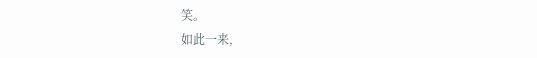笑。
如此一来,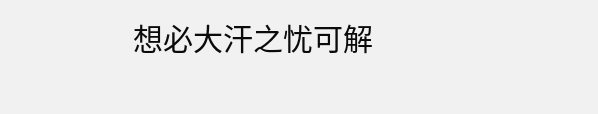想必大汗之忧可解